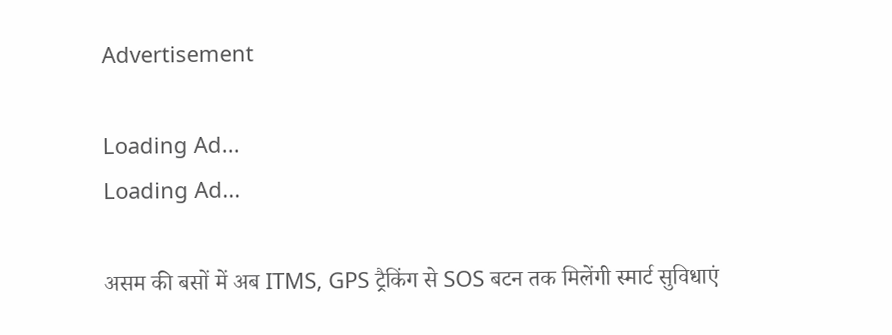Advertisement

Loading Ad...
Loading Ad...

असम की बसों में अब ITMS, GPS ट्रैकिंग से SOS बटन तक मिलेंगी स्मार्ट सुविधाएं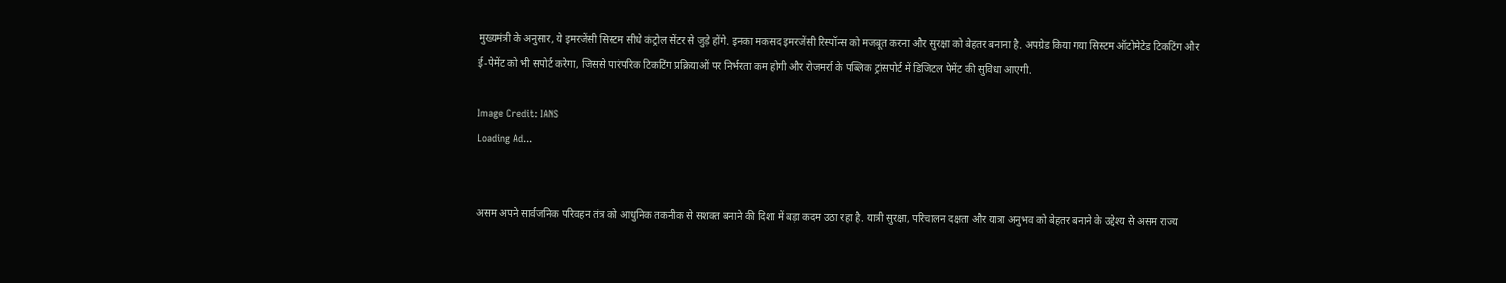मुख्यमंत्री के अनुसार, ये इमरजेंसी सिस्टम सीधे कंट्रोल सेंटर से जुड़े होंगे. इनका मकसद इमरजेंसी रिस्पॉन्स को मजबूत करना और सुरक्षा को बेहतर बनाना है. अपग्रेड किया गया सिस्टम ऑटोमेटेड टिकटिंग और ई-पेमेंट को भी सपोर्ट करेगा, जिससे पारंपरिक टिकटिंग प्रक्रियाओं पर निर्भरता कम होगी और रोजमर्रा के पब्लिक ट्रांसपोर्ट में डिजिटल पेमेंट की सुविधा आएगी.

Image Credit: IANS
Loading Ad...


असम अपने सार्वजनिक परिवहन तंत्र को आधुनिक तकनीक से सशक्त बनाने की दिशा में बड़ा कदम उठा रहा है. यात्री सुरक्षा, परिचालन दक्षता और यात्रा अनुभव को बेहतर बनाने के उद्देश्य से असम राज्य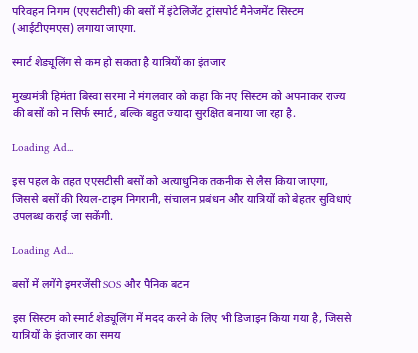परिवहन निगम (एएसटीसी) की बसों में इंटेलिजेंट ट्रांसपोर्ट मैनेजमेंट सिस्टम (आईटीएमएस) लगाया जाएगा.

स्मार्ट शेड्यूलिंग से कम हो सकता है यात्रियों का इंतजार

मुख्यमंत्री हिमंता बिस्वा सरमा ने मंगलवार को कहा कि नए सिस्टम को अपनाकर राज्य की बसों को न सिर्फ स्मार्ट, बल्कि बहुत ज्यादा सुरक्षित बनाया जा रहा है.

Loading Ad...

इस पहल के तहत एएसटीसी बसों को अत्याधुनिक तकनीक से लैस किया जाएगा, जिससे बसों की रियल-टाइम निगरानी, संचालन प्रबंधन और यात्रियों को बेहतर सुविधाएं उपलब्ध कराई जा सकेंगी.

Loading Ad...

बसों में लगेंगे इमरजेंसी SOS और पैनिक बटन

इस सिस्टम को स्मार्ट शेड्यूलिंग में मदद करने के लिए भी डिजाइन किया गया है, जिससे यात्रियों के इंतजार का समय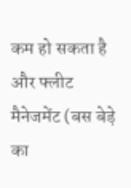कम हो सकता है और फ्लीट मैनेजमेंट (बस बेड़े का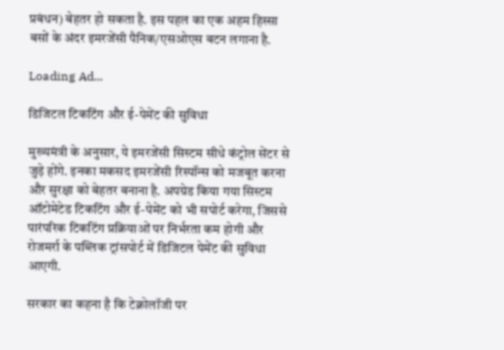प्रबंधन) बेहतर हो सकता है. इस पहल का एक अहम हिस्सा बसों के अंदर इमरजेंसी पैनिक/एसओएस बटन लगाना है.

Loading Ad...

डिजिटल टिकटिंग और ई-पेमेंट की सुविधा

मुख्यमंत्री के अनुसार, ये इमरजेंसी सिस्टम सीधे कंट्रोल सेंटर से जुड़े होंगे. इनका मकसद इमरजेंसी रिस्पॉन्स को मजबूत करना और सुरक्षा को बेहतर बनाना है. अपग्रेड किया गया सिस्टम ऑटोमेटेड टिकटिंग और ई-पेमेंट को भी सपोर्ट करेगा, जिससे पारंपरिक टिकटिंग प्रक्रियाओं पर निर्भरता कम होगी और रोजमर्रा के पब्लिक ट्रांसपोर्ट में डिजिटल पेमेंट की सुविधा आएगी.

सरकार का कहना है कि टेक्नोलॉजी पर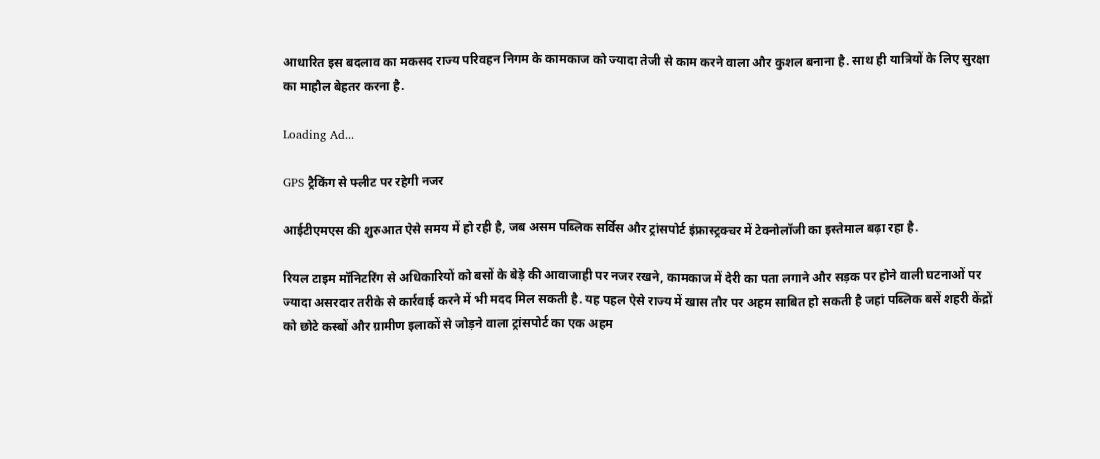आधारित इस बदलाव का मकसद राज्य परिवहन निगम के कामकाज को ज्यादा तेजी से काम करने वाला और कुशल बनाना है. साथ ही यात्रियों के लिए सुरक्षा का माहौल बेहतर करना है.

Loading Ad...

GPS ट्रैकिंग से फ्लीट पर रहेगी नजर

आईटीएमएस की शुरुआत ऐसे समय में हो रही है, जब असम पब्लिक सर्विस और ट्रांसपोर्ट इंफ्रास्ट्रक्चर में टेक्नोलॉजी का इस्तेमाल बढ़ा रहा है.

रियल टाइम मॉनिटरिंग से अधिकारियों को बसों के बेड़े की आवाजाही पर नजर रखने, कामकाज में देरी का पता लगाने और सड़क पर होने वाली घटनाओं पर ज्यादा असरदार तरीके से कार्रवाई करने में भी मदद मिल सकती है. यह पहल ऐसे राज्य में खास तौर पर अहम साबित हो सकती है जहां पब्लिक बसें शहरी केंद्रों को छोटे कस्बों और ग्रामीण इलाकों से जोड़ने वाला ट्रांसपोर्ट का एक अहम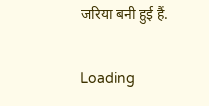जरिया बनी हुई हैं.

Loading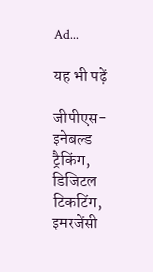Ad...

यह भी पढ़ें

जीपीएस-इनेबल्ड ट्रैकिंग, डिजिटल टिकटिंग, इमरजेंसी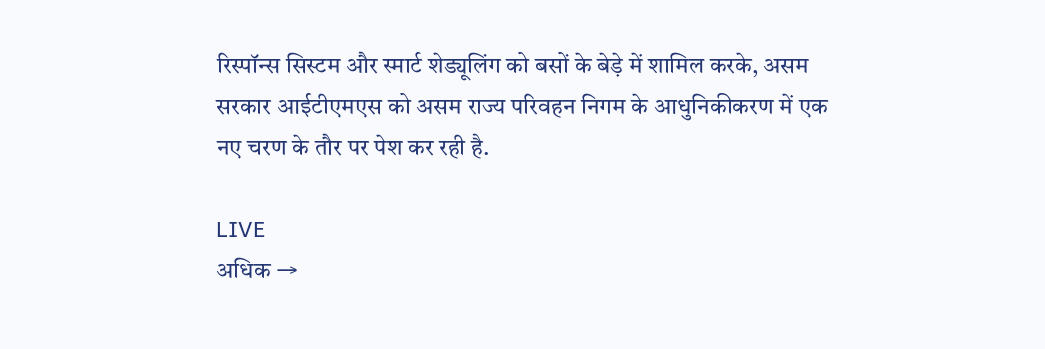रिस्पॉन्स सिस्टम और स्मार्ट शेड्यूलिंग को बसों के बेड़े में शामिल करके, असम सरकार आईटीएमएस को असम राज्य परिवहन निगम के आधुनिकीकरण में एक नए चरण के तौर पर पेश कर रही है.

LIVE
अधिक →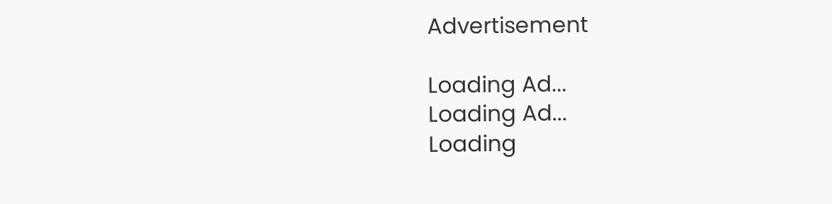Advertisement

Loading Ad...
Loading Ad...
Loading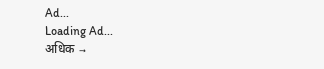Ad...
Loading Ad...
अधिक →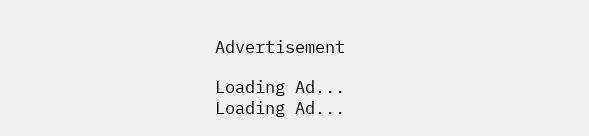Advertisement

Loading Ad...
Loading Ad...